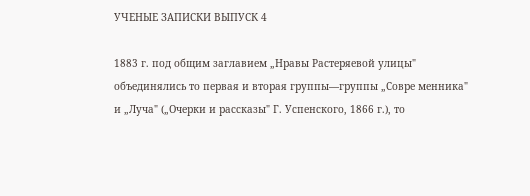УЧЕНЫЕ ЗАПИСКИ ВЫПУСК 4

1883 г. под общим заглавием „Нравы Растеряевой улицы" объединялись то первая и вторая группы—группы „Совре менника" и „Луча" („Очерки и рассказы" Г. Успенского, 1866 г.), то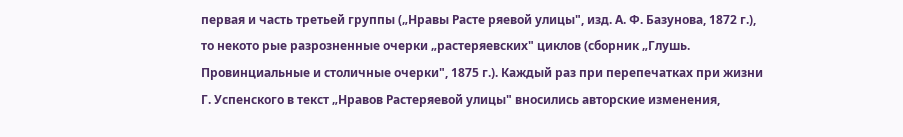первая и часть третьей группы („Нравы Расте ряевой улицы", изд. А. Ф. Базунова, 1872 г.), то некото рые разрозненные очерки „растеряевских" циклов (сборник „Глушь. Провинциальные и столичные очерки", 1875 г.). Каждый раз при перепечатках при жизни Г. Успенского в текст „Нравов Растеряевой улицы" вносились авторские изменения,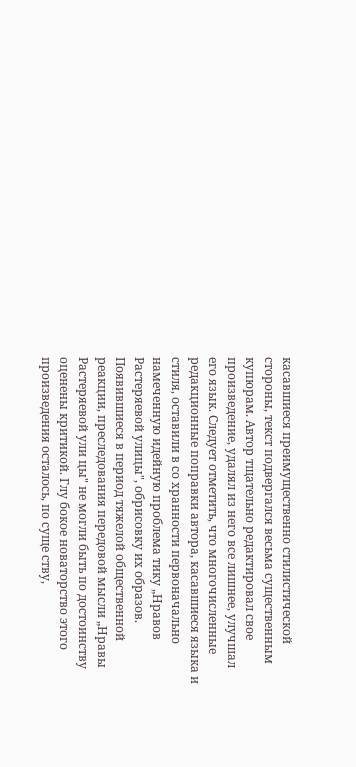касавшиеся преимущественно стилистической стороны, текст подвергался весьма существенным купюрам. Автор тщательно редактировал свое произведение, удалял из него все лишнее, улучшал его язык. Следует отметить, что многочисленные редакционные поправки автора, касавшиеся языка и стиля, оставили в со хранности первоначально намеченную идейную проблема тику „Нравов Растеряевой улицы", обрисовку их образов. Появившиеся в период тяжелой общественной реакции, преследования передовой мысли „Нравы Растеряевой ули цы" не могли быть по достоинству оценены критикой. Глу бокое новаторство этого произведения осталось, по суще ству,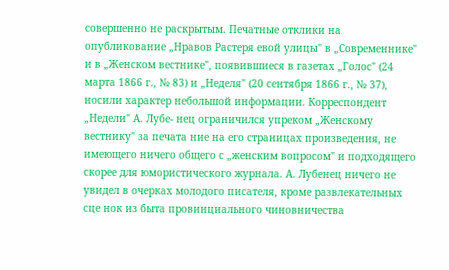совершенно не раскрытым. Печатные отклики на опубликование „Нравов Растеря евой улицы" в „Современнике" и в „Женском вестнике", появившиеся в газетах „Голос" (24 марта 1866 г., № 83) и „Неделя" (20 сентября 1866 г., № 37), носили характер небольшой информации. Корреспондент „Недели" А. Лубе- нец ограничился упреком „Женскому вестнику" за печата ние на его страницах произведения, не имеющего ничего общего с „женским вопросом" и подходящего скорее для юмористического журнала. А. Лубенец ничего не увидел в очерках молодого писателя, кроме развлекательных сце нок из быта провинциального чиновничества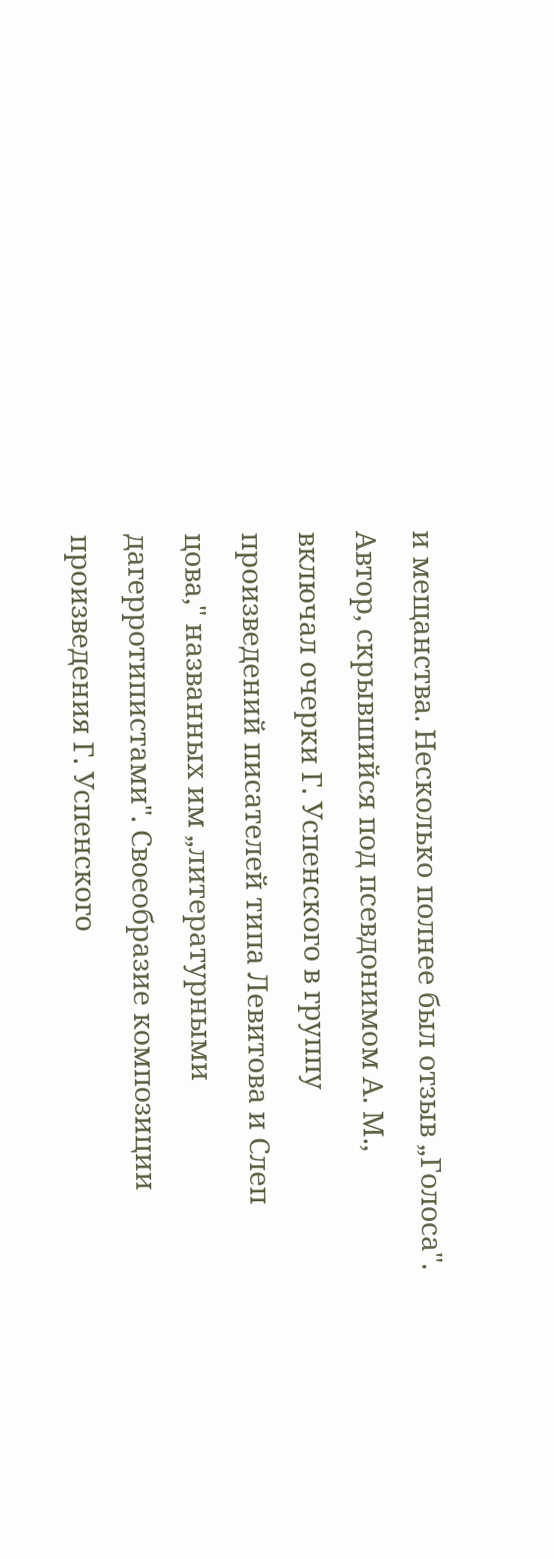и мещанства. Несколько полнее был отзыв „Голоса". Автор, скрывшийся под псевдонимом А. М., включал очерки Г. Успенского в группу произведений писателей типа Левитова и Слеп цова," названных им „литературными дагерротипистами". Своеобразие композиции произведения Г. Успенского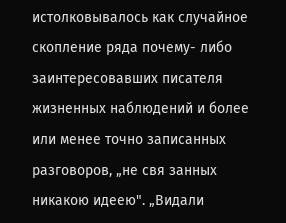истолковывалось как случайное скопление ряда почему- либо заинтересовавших писателя жизненных наблюдений и более или менее точно записанных разговоров, „не свя занных никакою идеею". „Видали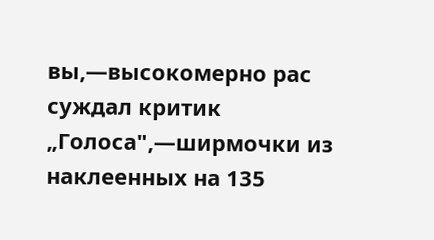вы,—высокомерно рас суждал критик „Голоса",—ширмочки из наклеенных на 135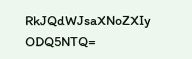RkJQdWJsaXNoZXIy ODQ5NTQ=